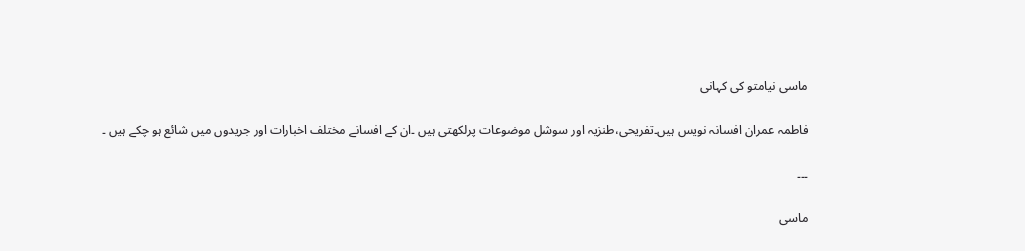ماسی نیامتو کی کہانی

فاطمہ عمران افسانہ نویس ہیں۔تفریحی،طنزیہ اور سوشل موضوعات پرلکھتی ہیں ۔ان کے افسانے مختلف اخبارات اور جریدوں میں شائع ہو چکے ہیں ۔

۔۔۔

ماسی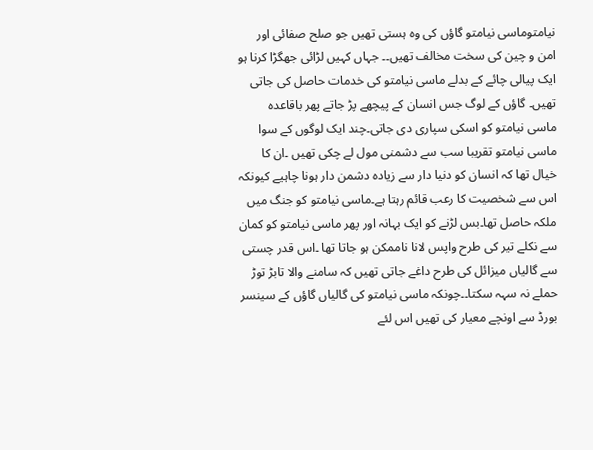نیامتوماسی نیامتو گاؤں کی وہ ہستی تھیں جو صلح صفائی اور امن و چین کی سخت مخالف تھیں۔۔ جہاں کہیں لڑائی جھگڑا کرنا ہو ایک پیالی چائے کے بدلے ماسی نیامتو کی خدمات حاصل کی جاتی تھیں۔ گاؤں کے لوگ جس انسان کے پیچھے پڑ جاتے پھر باقاعدہ ماسی نیامتو کو اسکی سپاری دی جاتی۔چند ایک لوگوں کے سوا ماسی نیامتو تقریبا سب سے دشمنی مول لے چکی تھیں ۔ان کا خیال تھا کہ انسان کو دنیا دار سے زیادہ دشمن دار ہونا چاہیے کیونکہ اس سے شخصیت کا رعب قائم رہتا ہے۔ماسی نیامتو کو جنگ میں ملکہ حاصل تھا۔بس لڑنے کو ایک بہانہ اور پھر ماسی نیامتو کو کمان سے نکلے تیر کی طرح واپس لانا ناممکن ہو جاتا تھا ۔اس قدر چستی سے گالیاں میزائل کی طرح داغے جاتی تھیں کہ سامنے والا تابڑ توڑ حملے نہ سہہ سکتا۔۔چونکہ ماسی نیامتو کی گالیاں گاؤں کے سینسر بورڈ سے اونچے معیار کی تھیں اس لئے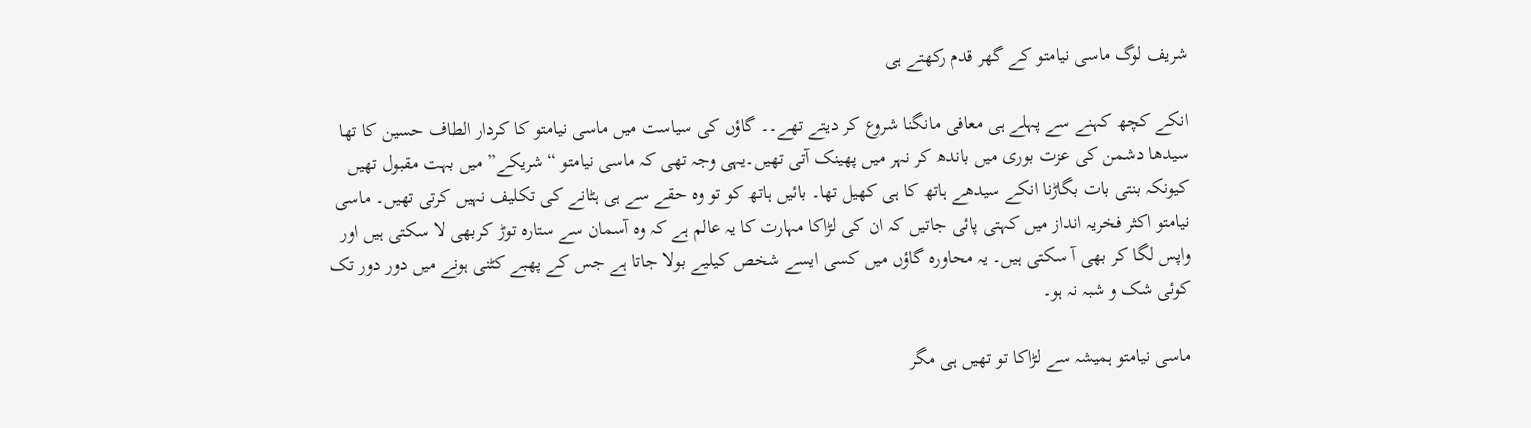شریف لوگ ماسی نیامتو کے گھر قدم رکھتے ہی

انکے کچھ کہنے سے پہلے ہی معافی مانگنا شروع کر دیتے تھے۔۔ گاؤں کی سیاست میں ماسی نیامتو کا کردار الطاف حسین کا تھا سیدھا دشمن کی عزت بوری میں باندھ کر نہر میں پھینک آتی تھیں۔یہی وجہ تھی کہ ماسی نیامتو “شریکے” میں بہت مقبول تھیں کیونکہ بنتی بات بگاڑنا انکے سیدھے ہاتھ کا ہی کھیل تھا۔ بائیں ہاتھ کو تو وہ حقے سے ہی ہٹانے کی تکلیف نہیں کرتی تھیں۔ ماسی نیامتو اکثر فخریہ انداز میں کہتی پائی جاتیں کہ ان کی لڑاکا مہارت کا یہ عالم ہے کہ وہ آسمان سے ستارہ توڑ کربھی لا سکتی ہیں اور واپس لگا کر بھی آ سکتی ہیں۔ یہ محاورہ گاؤں میں کسی ایسے شخص کیلیے بولا جاتا ہے جس کے پھبے کٹنی ہونے میں دور دور تک کوئی شک و شبہ نہ ہو۔

ماسی نیامتو ہمیشہ سے لڑاکا تو تھیں ہی مگر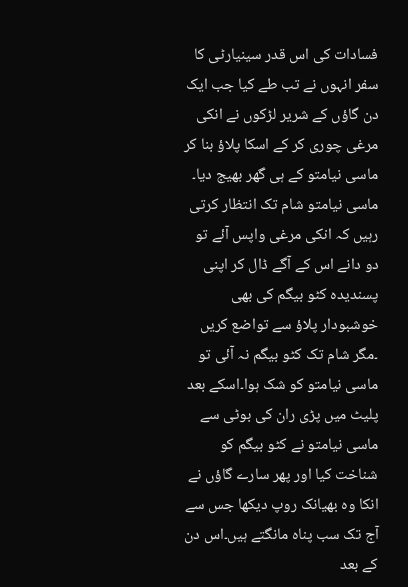فسادات کی اس قدر سینیارٹی کا سفر انہوں نے تب طے کیا جب ایک دن گاؤں کے شریر لڑکوں نے انکی مرغی چوری کر کے اسکا پلاؤ بنا کر ماسی نیامتو کے ہی گھر بھیج دیا۔ ماسی نیامتو شام تک انتظار کرتی رہیں کہ انکی مرغی واپس آئے تو دو دانے اس کے آگے ڈال کر اپنی پسندیدہ کٹو بیگم کی بھی خوشبودار پلاؤ سے تواضع کریں ۔مگر شام تک کٹو بیگم نہ آئی تو ماسی نیامتو کو شک ہوا۔اسکے بعد پلیٹ میں پڑی ران کی بوٹی سے ماسی نیامتو نے کٹو بیگم کو شناخت کیا اور پھر سارے گاؤں نے انکا وہ بھیانک روپ دیکھا جس سے آج تک سب پناہ مانگتے ہیں۔اس دن کے بعد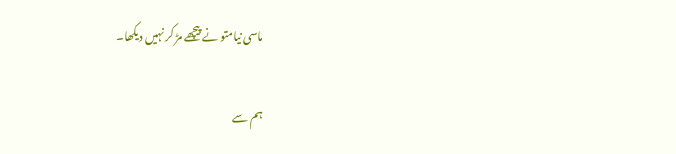ماسی نیامتو نے پیچھے مڑ کر نہیں دیکھا۔

ہم سے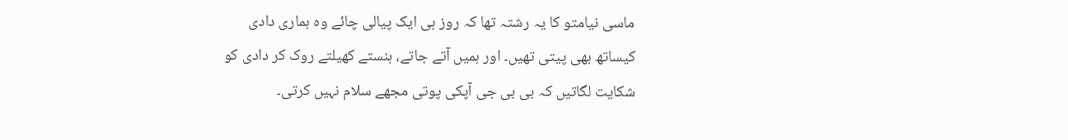ماسی نیامتو کا یہ رشتہ تھا کہ روز ہی ایک پیالی چائے وہ ہماری دادی کیساتھ بھی پیتی تھیں۔ اور ہمیں آتے جاتے، ہنستے کھیلتے روک کر دادی کو شکایت لگاتیں کہ بی بی جی آپکی پوتی مجھے سلام نہیں کرتی۔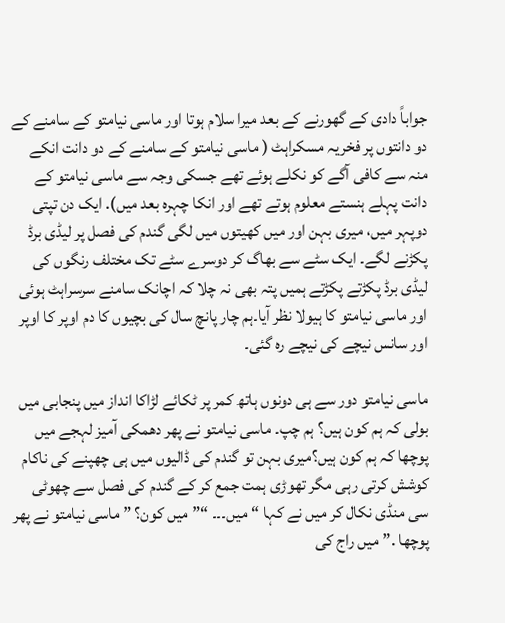جواباً دادی کے گھورنے کے بعد میرا سلام ہوتا اور ماسی نیامتو کے سامنے کے دو دانتوں پر فخریہ مسکراہٹ ( ماسی نیامتو کے سامنے کے دو دانت انکے منہ سے کافی آگے کو نکلے ہوئے تھے جسکی وجہ سے ماسی نیامتو کے دانت پہلے ہنستے معلوم ہوتے تھے اور انکا چہرہ بعد میں). ایک دن تپتی دوپہر میں، میری بہن اور میں کھیتوں میں لگی گندم کی فصل پر لیڈی برڈ پکڑنے لگے۔ ایک سٹے سے بھاگ کر دوسرے سٹے تک مختلف رنگوں کی لیڈی برڈ پکڑتے پکڑتے ہمیں پتہ بھی نہ چلا کہ اچانک سامنے سرسراہٹ ہوئی اور ماسی نیامتو کا ہیولا نظر آیا۔ہم چار پانچ سال کی بچیوں کا دم اوپر کا اوپر اور سانس نیچے کی نیچے رہ گئی۔

ماسی نیامتو دور سے ہی دونوں ہاتھ کمر پر ٹکائے لڑاکا انداز میں پنجابی میں بولی کہ ہم کون ہیں؟ ہم چپ۔ ماسی نیامتو نے پھر دھمکی آمیز لہجے میں پوچھا کہ ہم کون ہیں؟میری بہن تو گندم کی ڈالیوں میں ہی چھپنے کی ناکام کوشش کرتی رہی مگر تھوڑی ہمت جمع کر کے گندم کی فصل سے چھوٹی سی منڈی نکال کر میں نے کہا “میں۔۔۔ “”میں کون؟ ” ماسی نیامتو نے پھر پوچھا .”میں راج کی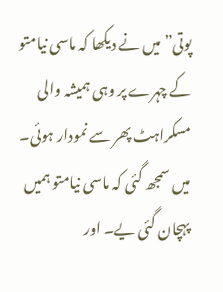پوتی”میں نے دیکھا کہ ماسی نیامتو کے چہرے پر وہی ہمیشہ والی مسکراہٹ پھر سے نمودار ہوئی۔ میں سمجھ گئی کہ ماسی نیامتو ہمیں پہچان گئی یے۔ اور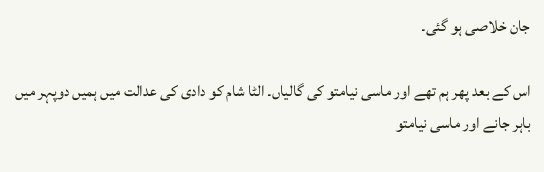جان خلاصی ہو گئی۔

اس کے بعد پھر ہم تھے اور ماسی نیامتو کی گالیاں۔ الٹا شام کو دادی کی عدالت میں ہمیں دوپہر میں باہر جانے اور ماسی نیامتو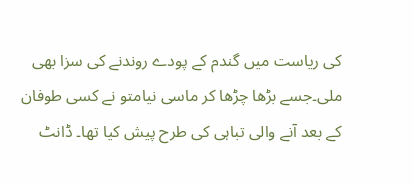کی ریاست میں گندم کے پودے روندنے کی سزا بھی ملی۔جسے بڑھا چڑھا کر ماسی نیامتو نے کسی طوفان کے بعد آنے والی تباہی کی طرح پیش کیا تھا۔ ڈانٹ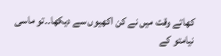کھاتے وقت میں نے کن اکھیوں سے دیکھا۔۔تو ماسی نیامتو کے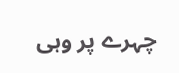چہرے پر وہی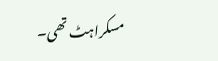مسکراہٹ تھی۔